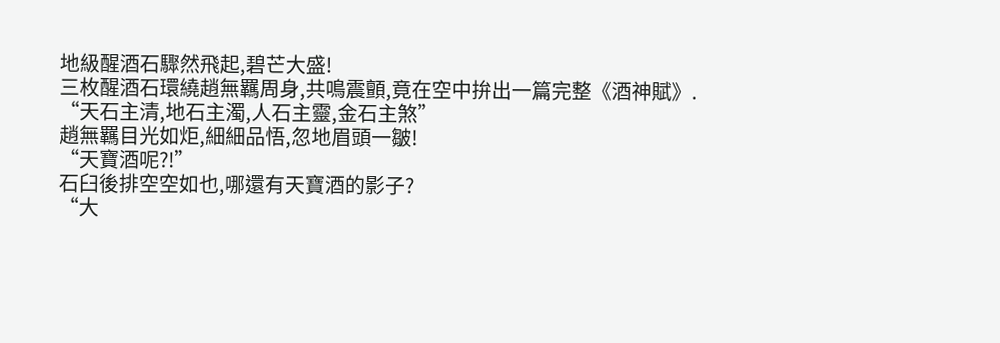地級醒酒石驟然飛起,碧芒大盛!
三枚醒酒石環繞趙無羈周身,共鳴震顫,竟在空中拚出一篇完整《酒神賦》.
“天石主清,地石主濁,人石主靈,金石主煞”
趙無羈目光如炬,細細品悟,忽地眉頭一皺!
“天寶酒呢?!”
石臼後排空空如也,哪還有天寶酒的影子?
“大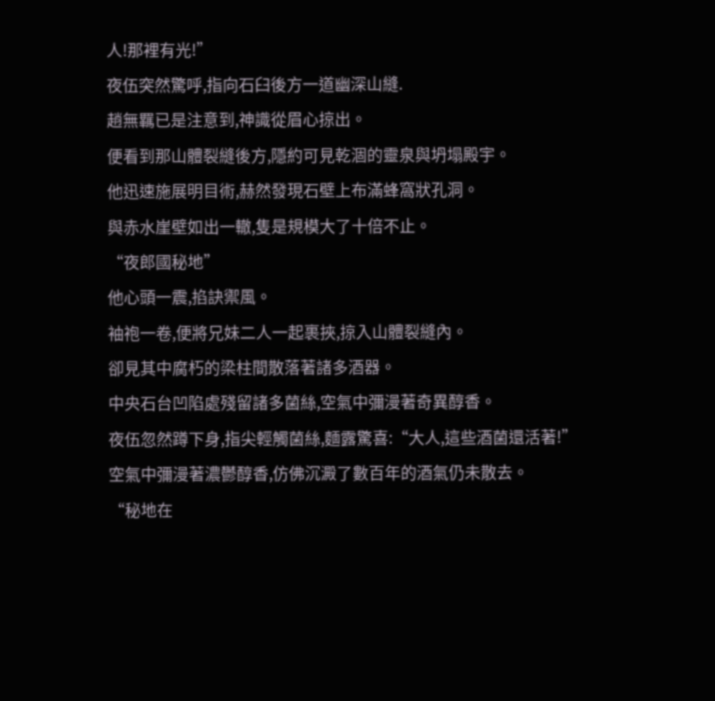人!那裡有光!”
夜伍突然驚呼,指向石臼後方一道幽深山縫.
趙無羈已是注意到,神識從眉心掠出。
便看到那山體裂縫後方,隱約可見乾涸的靈泉與坍塌殿宇。
他迅速施展明目術,赫然發現石壁上布滿蜂窩狀孔洞。
與赤水崖壁如出一轍,隻是規模大了十倍不止。
“夜郎國秘地”
他心頭一震,掐訣禦風。
袖袍一卷,便將兄妹二人一起裹挾,掠入山體裂縫內。
卻見其中腐朽的梁柱間散落著諸多酒器。
中央石台凹陷處殘留諸多菌絲,空氣中彌漫著奇異醇香。
夜伍忽然蹲下身,指尖輕觸菌絲,麵露驚喜:“大人,這些酒菌還活著!”
空氣中彌漫著濃鬱醇香,仿佛沉澱了數百年的酒氣仍未散去。
“秘地在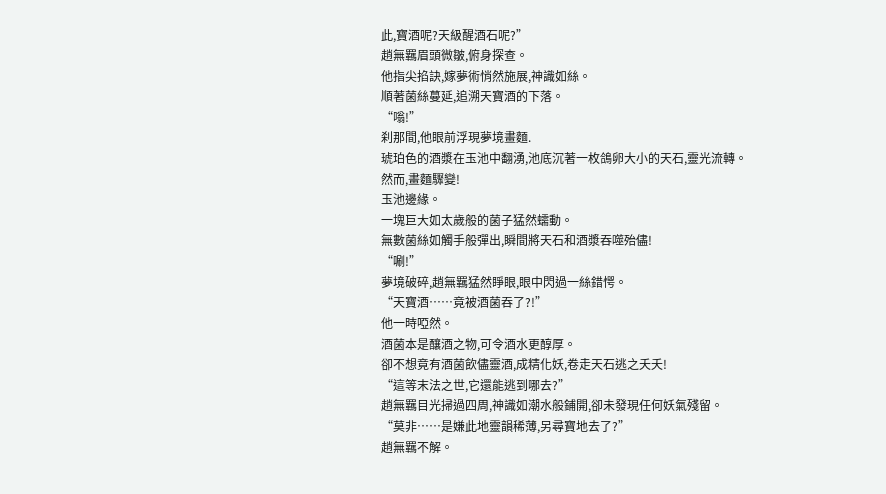此,寶酒呢?天級醒酒石呢?”
趙無羈眉頭微皺,俯身探查。
他指尖掐訣,嫁夢術悄然施展,神識如絲。
順著菌絲蔓延,追溯天寶酒的下落。
“嗡!”
刹那間,他眼前浮現夢境畫麵.
琥珀色的酒漿在玉池中翻湧,池底沉著一枚鴿卵大小的天石,靈光流轉。
然而,畫麵驟變!
玉池邊緣。
一塊巨大如太歲般的菌子猛然蠕動。
無數菌絲如觸手般彈出,瞬間將天石和酒漿吞噬殆儘!
“唰!”
夢境破碎,趙無羈猛然睜眼,眼中閃過一絲錯愕。
“天寶酒……竟被酒菌吞了?!”
他一時啞然。
酒菌本是釀酒之物,可令酒水更醇厚。
卻不想竟有酒菌飲儘靈酒,成精化妖,卷走天石逃之夭夭!
“這等末法之世,它還能逃到哪去?”
趙無羈目光掃過四周,神識如潮水般鋪開,卻未發現任何妖氣殘留。
“莫非……是嫌此地靈韻稀薄,另尋寶地去了?”
趙無羈不解。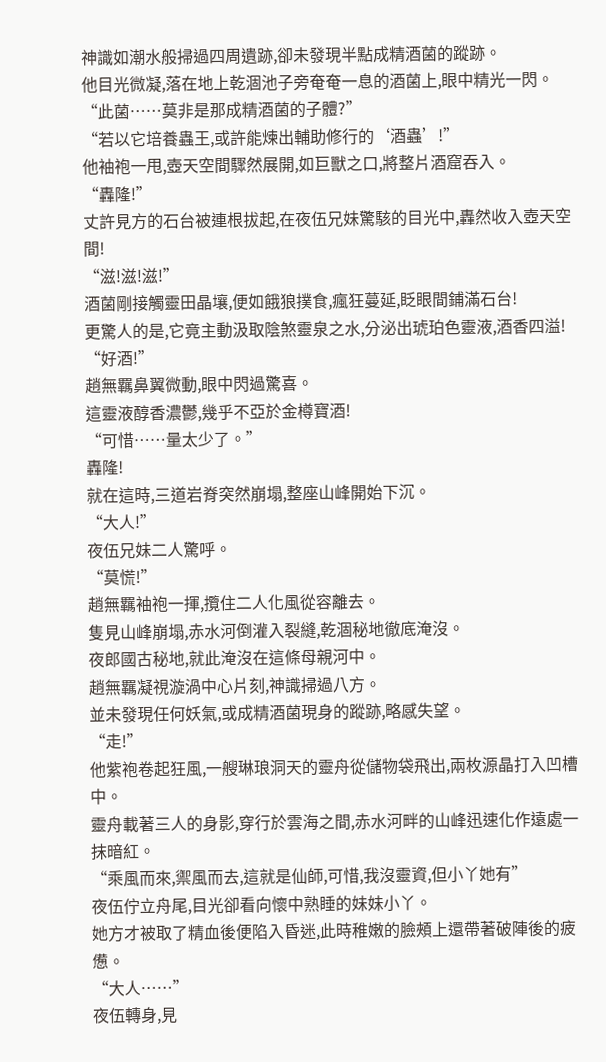神識如潮水般掃過四周遺跡,卻未發現半點成精酒菌的蹤跡。
他目光微凝,落在地上乾涸池子旁奄奄一息的酒菌上,眼中精光一閃。
“此菌……莫非是那成精酒菌的子體?”
“若以它培養蟲王,或許能煉出輔助修行的‘酒蟲’!”
他袖袍一甩,壺天空間驟然展開,如巨獸之口,將整片酒窟吞入。
“轟隆!”
丈許見方的石台被連根拔起,在夜伍兄妹驚駭的目光中,轟然收入壺天空間!
“滋!滋!滋!”
酒菌剛接觸靈田晶壤,便如餓狼撲食,瘋狂蔓延,眨眼間鋪滿石台!
更驚人的是,它竟主動汲取陰煞靈泉之水,分泌出琥珀色靈液,酒香四溢!
“好酒!”
趙無羈鼻翼微動,眼中閃過驚喜。
這靈液醇香濃鬱,幾乎不亞於金樽寶酒!
“可惜……量太少了。”
轟隆!
就在這時,三道岩脊突然崩塌,整座山峰開始下沉。
“大人!”
夜伍兄妹二人驚呼。
“莫慌!”
趙無羈袖袍一揮,攬住二人化風從容離去。
隻見山峰崩塌,赤水河倒灌入裂縫,乾涸秘地徹底淹沒。
夜郎國古秘地,就此淹沒在這條母親河中。
趙無羈凝視漩渦中心片刻,神識掃過八方。
並未發現任何妖氣,或成精酒菌現身的蹤跡,略感失望。
“走!”
他紫袍卷起狂風,一艘琳琅洞天的靈舟從儲物袋飛出,兩枚源晶打入凹槽中。
靈舟載著三人的身影,穿行於雲海之間,赤水河畔的山峰迅速化作遠處一抹暗紅。
“乘風而來,禦風而去,這就是仙師,可惜,我沒靈資,但小丫她有”
夜伍佇立舟尾,目光卻看向懷中熟睡的妹妹小丫。
她方才被取了精血後便陷入昏迷,此時稚嫩的臉頰上還帶著破陣後的疲憊。
“大人……”
夜伍轉身,見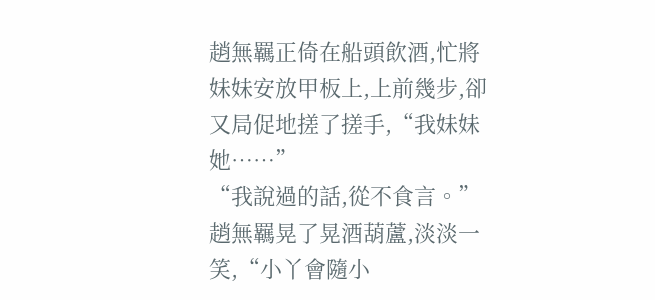趙無羈正倚在船頭飲酒,忙將妹妹安放甲板上,上前幾步,卻又局促地搓了搓手,“我妹妹她……”
“我說過的話,從不食言。”
趙無羈晃了晃酒葫蘆,淡淡一笑,“小丫會隨小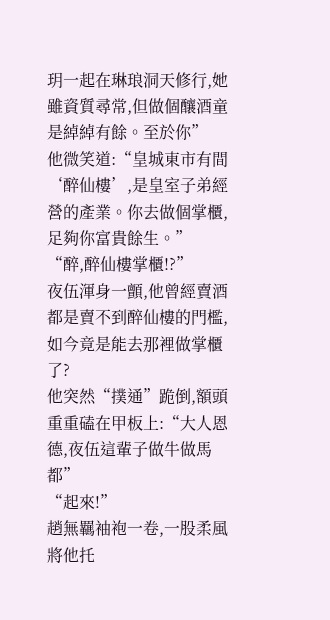玥一起在琳琅洞天修行,她雖資質尋常,但做個釀酒童是綽綽有餘。至於你”
他微笑道:“皇城東市有間‘醉仙樓’,是皇室子弟經營的產業。你去做個掌櫃,足夠你富貴餘生。”
“醉,醉仙樓掌櫃!?”
夜伍渾身一顫,他曾經賣酒都是賣不到醉仙樓的門檻,如今竟是能去那裡做掌櫃了?
他突然“撲通”跪倒,額頭重重磕在甲板上:“大人恩德,夜伍這輩子做牛做馬都”
“起來!”
趙無羈袖袍一卷,一股柔風將他托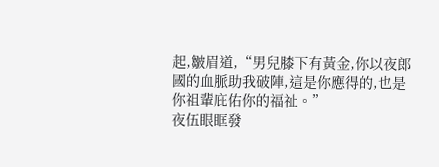起,皺眉道,“男兒膝下有黃金,你以夜郎國的血脈助我破陣,這是你應得的,也是你祖輩庇佑你的福祉。”
夜伍眼眶發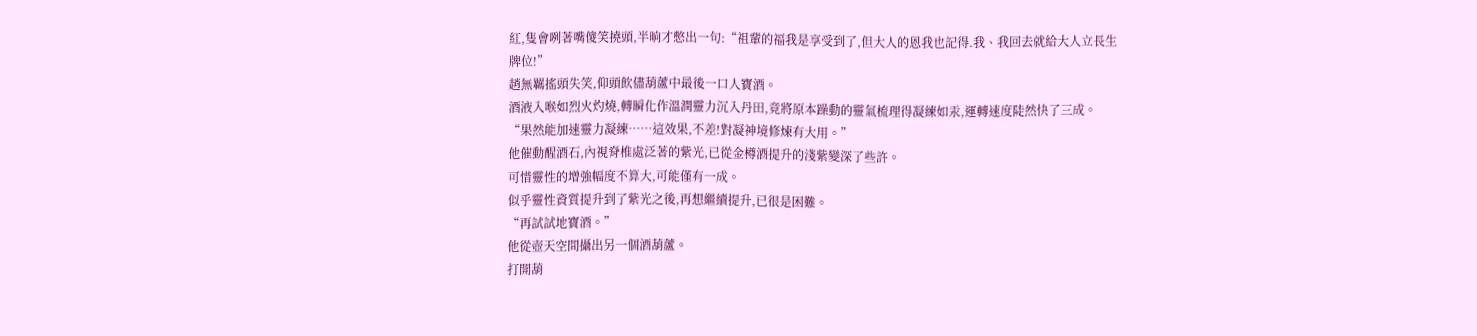紅,隻會咧著嘴傻笑撓頭,半晌才憋出一句:“祖輩的福我是享受到了,但大人的恩我也記得.我、我回去就給大人立長生牌位!”
趙無羈搖頭失笑,仰頭飲儘葫蘆中最後一口人寶酒。
酒液入喉如烈火灼燒,轉瞬化作溫潤靈力沉入丹田,竟將原本躁動的靈氣梳理得凝練如汞,運轉速度陡然快了三成。
“果然能加速靈力凝練……這效果,不差!對凝神境修煉有大用。”
他催動醒酒石,內視脊椎處泛著的紫光,已從金樽酒提升的淺紫變深了些許。
可惜靈性的增強幅度不算大,可能僅有一成。
似乎靈性資質提升到了紫光之後,再想繼續提升,已很是困難。
“再試試地寶酒。”
他從壺天空間攝出另一個酒葫蘆。
打開葫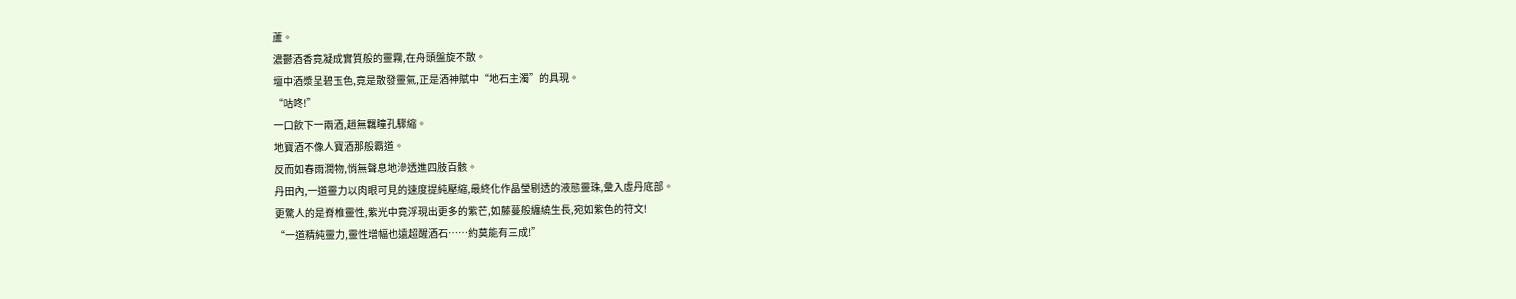蘆。
濃鬱酒香竟凝成實質般的靈霧,在舟頭盤旋不散。
壇中酒漿呈碧玉色,竟是散發靈氣,正是酒神賦中“地石主濁”的具現。
“咕咚!”
一口飲下一兩酒,趙無羈瞳孔驟縮。
地寶酒不像人寶酒那般霸道。
反而如春雨潤物,悄無聲息地滲透進四肢百骸。
丹田內,一道靈力以肉眼可見的速度提純壓縮,最終化作晶瑩剔透的液態靈珠,彙入虛丹底部。
更驚人的是脊椎靈性,紫光中竟浮現出更多的紫芒,如藤蔓般纏繞生長,宛如紫色的符文!
“一道精純靈力,靈性增幅也遠超醒酒石……約莫能有三成!”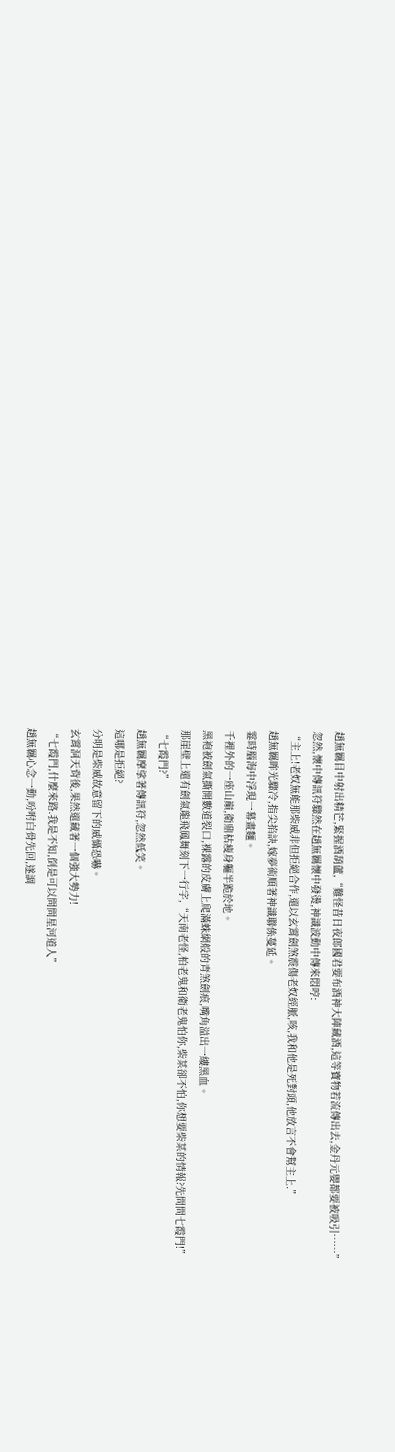趙無羈目中射出精芒,緊握酒葫蘆,“難怪昔日夜郎國君要布酒神大陣藏酒,這等寶物若流傳出去,金丹元嬰都要被吸引……”
忽然,懷中傳訊符驟然在趙無羈懷中發燙,神識波動中傳來悶哼:
“主上!老奴無能那柴威非但拒絕合作,還以玄霄劍煞震傷老奴經脈,咳,我和他是死對頭,他放言不會幫主上.”
趙無羈眸光驟冷,指尖掐訣,嫁夢術順著神識聯係蔓延。
霎時腦海中浮現一幕畫麵。
千裡外的一座山巔,衛鼎枯瘦身軀半跪於地。
黑袍被劍氣撕開數道裂口,裸露的皮膚上爬滿蛛網般的青煞劍痕,嘴角溢出一縷黑血。
那崖壁上還有劍氣龍飛鳳舞刻下一行字,“天南老怪,柏老鬼和衛老鬼怕你,柴某卻不怕,你想要柴某的情報?先問問七霞門!”
“七霞門?”
趙無羈摩挲著傳訊符,忽然低笑。
這哪是拒絕?
分明是柴威故意留下的威懾恐嚇。
玄霄洞天背後,果然還藏著一個強大勢力!
“七霞門,什麼來路.我是不知,倒是可以問問星河道人”
趙無羈心念一動,吩咐白骨先回,遂調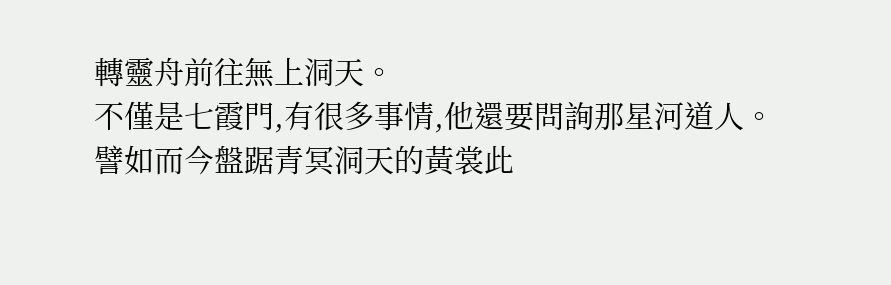轉靈舟前往無上洞天。
不僅是七霞門,有很多事情,他還要問詢那星河道人。
譬如而今盤踞青冥洞天的黃裳此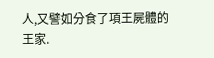人,又譬如分食了項王屍體的王家.